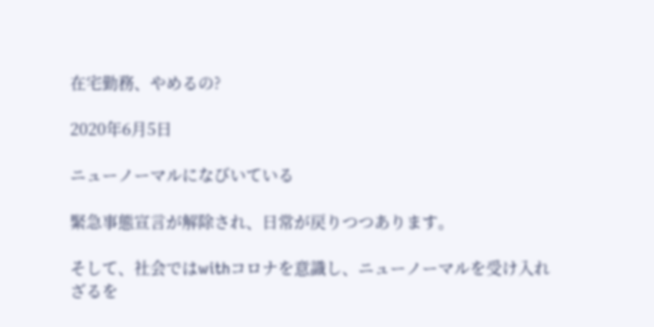在宅勤務、やめるの?

2020年6月5日

ニューノーマルになびいている

緊急事態宣言が解除され、日常が戻りつつあります。

そして、社会ではwithコロナを意識し、ニューノーマルを受け入れざるを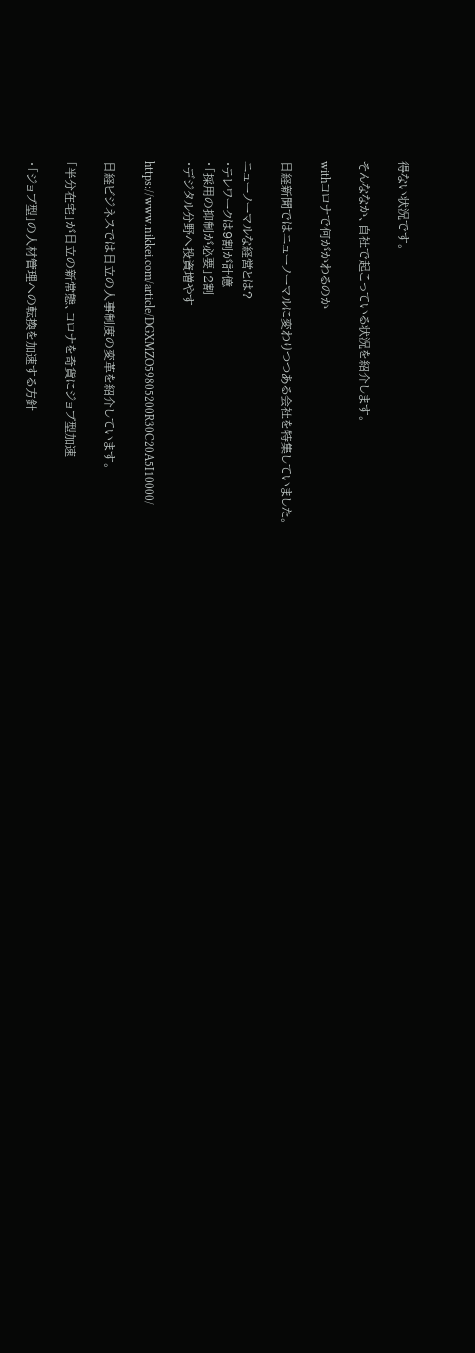得ない状況です。

そんななか、自社で起こっている状況を紹介します。

withコロナで何がかわるのか

日経新聞ではニューノーマルに変わりつつある会社を特集していました。

ニューノーマルな経営とは?
・テレワークは9割が計億
・「採用の抑制が必要」2割
・デジタル分野へ投資増やす

https://www.nikkei.com/article/DGXMZO59805200R30C20A5I10000/

日経ビジネスでは日立の人事制度の変革を紹介しています。

「半分在宅」が日立の新常態、コロナを奇貨にジョブ型加速

・「ジョブ型」の人材管理への転換を加速する方針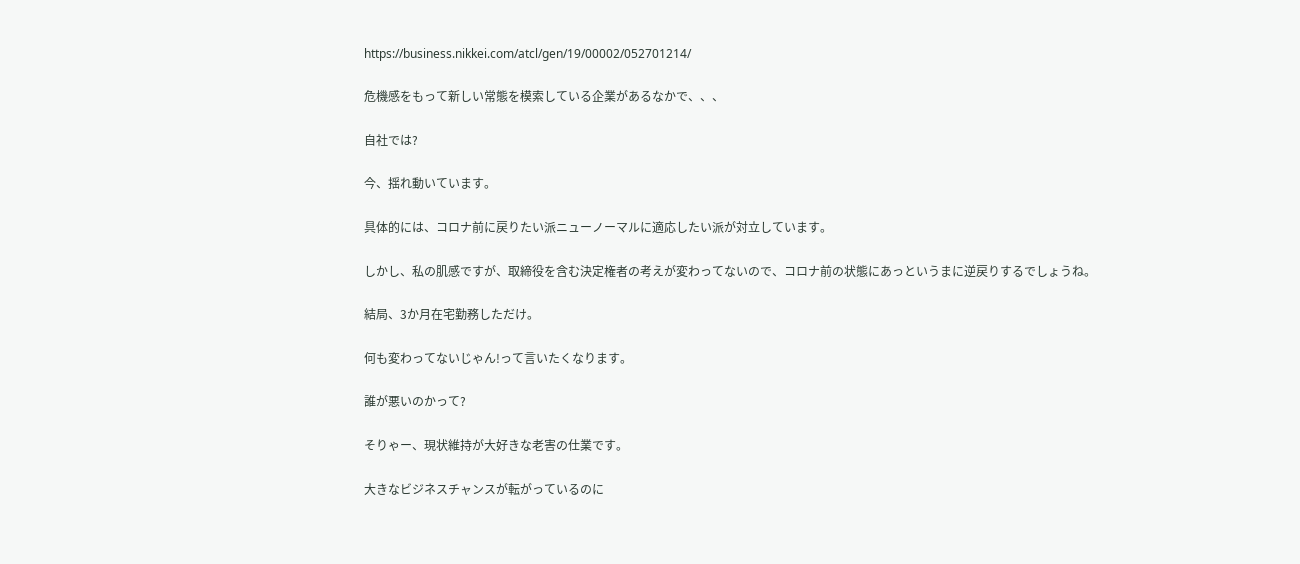https://business.nikkei.com/atcl/gen/19/00002/052701214/

危機感をもって新しい常態を模索している企業があるなかで、、、

自社では?

今、揺れ動いています。

具体的には、コロナ前に戻りたい派ニューノーマルに適応したい派が対立しています。

しかし、私の肌感ですが、取締役を含む決定権者の考えが変わってないので、コロナ前の状態にあっというまに逆戻りするでしょうね。

結局、3か月在宅勤務しただけ。

何も変わってないじゃん!って言いたくなります。

誰が悪いのかって?

そりゃー、現状維持が大好きな老害の仕業です。

大きなビジネスチャンスが転がっているのに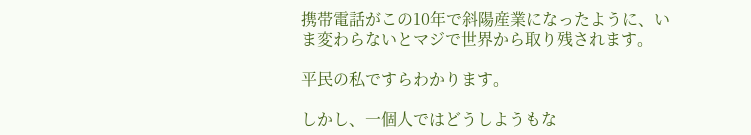携帯電話がこの10年で斜陽産業になったように、いま変わらないとマジで世界から取り残されます。

平民の私ですらわかります。

しかし、一個人ではどうしようもな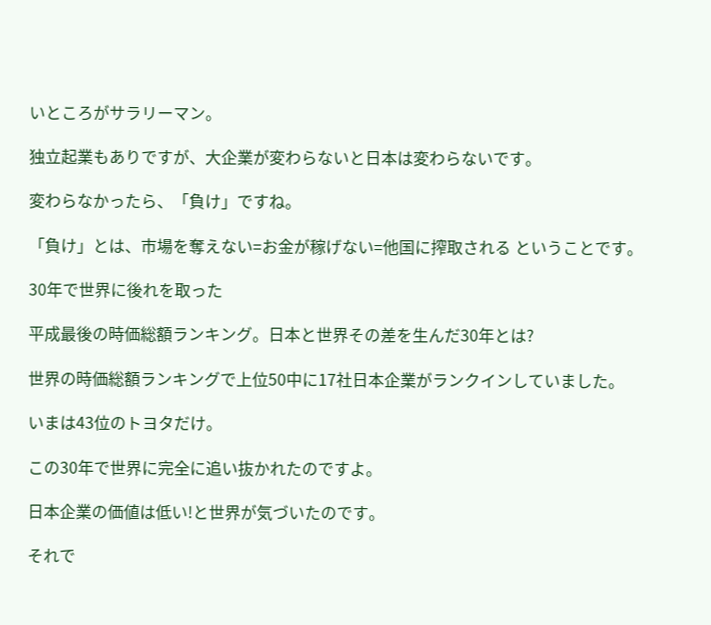いところがサラリーマン。

独立起業もありですが、大企業が変わらないと日本は変わらないです。

変わらなかったら、「負け」ですね。

「負け」とは、市場を奪えない=お金が稼げない=他国に搾取される ということです。

30年で世界に後れを取った

平成最後の時価総額ランキング。日本と世界その差を生んだ30年とは?

世界の時価総額ランキングで上位50中に17社日本企業がランクインしていました。

いまは43位のトヨタだけ。

この30年で世界に完全に追い抜かれたのですよ。

日本企業の価値は低い!と世界が気づいたのです。

それで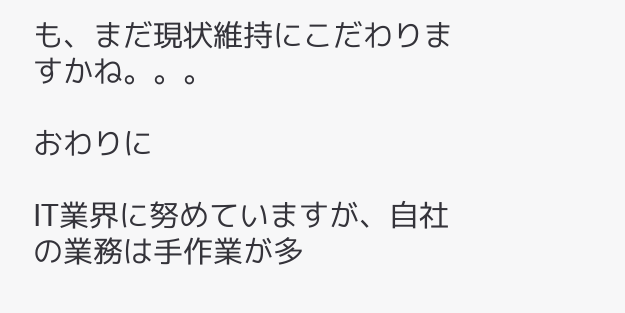も、まだ現状維持にこだわりますかね。。。

おわりに

IT業界に努めていますが、自社の業務は手作業が多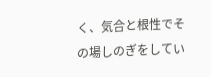く、気合と根性でその場しのぎをしてい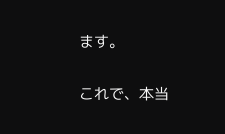ます。

これで、本当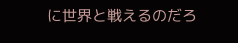に世界と戦えるのだろ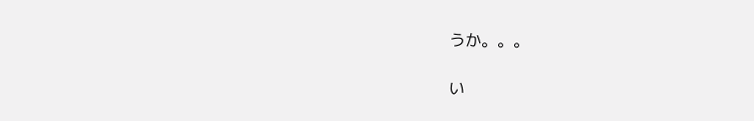うか。。。

い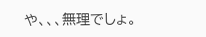や、、、無理でしょ。